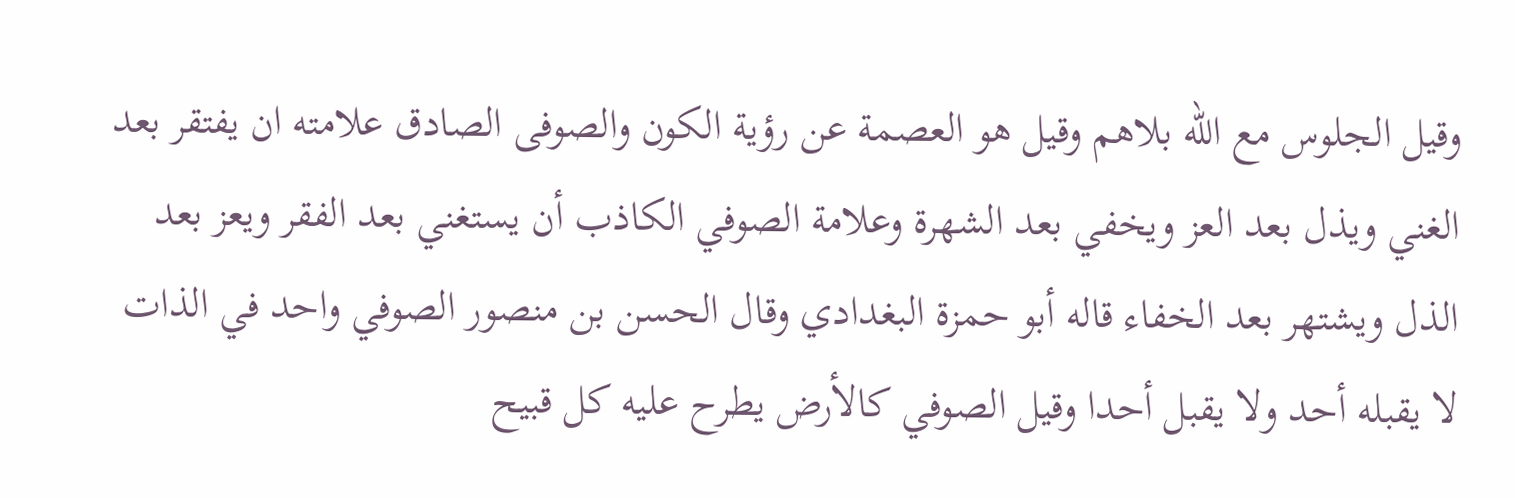وقيل الجلوس مع الله بلاهم وقيل هو العصمة عن رؤية الكون والصوفى الصادق علامته ان يفتقر بعد الغني ويذل بعد العز ويخفي بعد الشهرة وعلامة الصوفي الكاذب أن يستغني بعد الفقر ويعز بعد الذل ويشتهر بعد الخفاء قاله أبو حمزة البغدادي وقال الحسن بن منصور الصوفي واحد في الذات لا يقبله أحد ولا يقبل أحدا وقيل الصوفي كالأرض يطرح عليه كل قبيح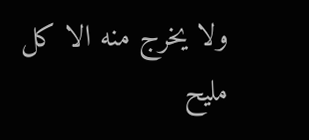ولا يخرج منه الا كل مليح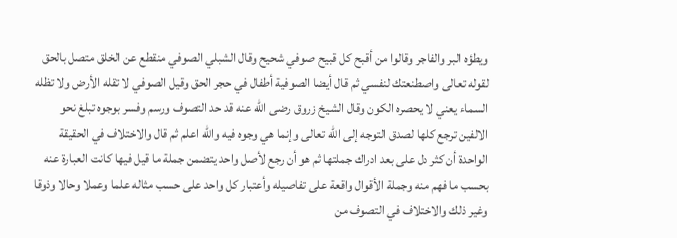ويطؤه البر والفاجر وقالوا من أقبح كل قبيح صوفي شحيح وقال الشبلي الصوفي منقطع عن الخلق متصل بالحق لقوله تعالى واصطنعتك لنفسي ثم قال أيضا الصوفية أطفال في حجر الحق وقيل الصوفي لا تقله الأرض ولا تظله السماء يعني لا يحصره الكون وقال الشيخ زروق رضى الله عنه قد حد التصوف ورسم وفسر بوجوه تبلغ نحو الالفين ترجع كلها لصدق التوجه إلى الله تعالى وإنما هي وجوه فيه والله اعلم ثم قال والاختلاف في الحقيقة الواحدة أن كثر دل على بعد ادراك جملتها ثم هو أن رجع لأصل واحد يتضمن جملة ما قيل فيها كانت العبارة عنه بحسب ما فهم منه وجملة الأقوال واقعة على تفاصيله وأعتبار كل واحد على حسب مثاله علما وعملا وحالا وذوقا وغير ذلك والاختلاف في التصوف من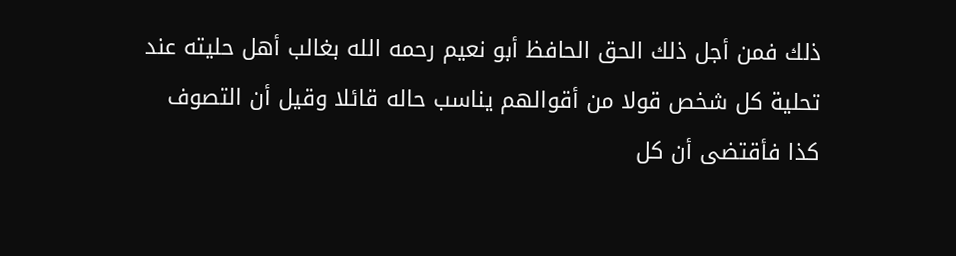ذلك فمن أجل ذلك الحق الحافظ أبو نعيم رحمه الله بغالب أهل حليته عند تحلية كل شخص قولا من أقوالهم يناسب حاله قائلا وقيل أن التصوف كذا فأقتضى أن كل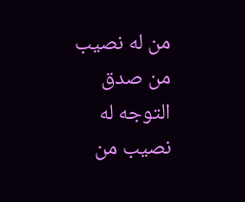من له نصيب من صدق التوجه له نصيب من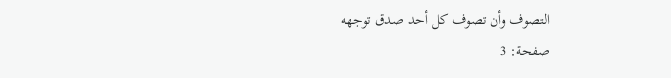التصوف وأن تصوف كل أحد صدق توجهه
صفحة: 3